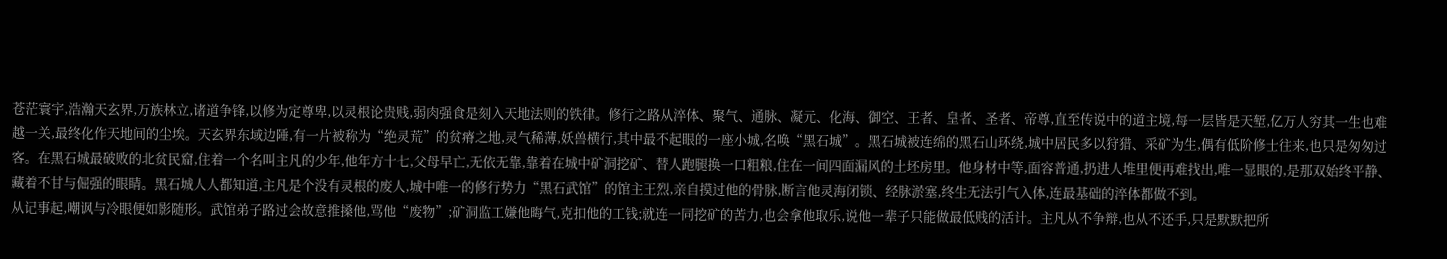苍茫寰宇,浩瀚天玄界,万族林立,诸道争锋,以修为定尊卑,以灵根论贵贱,弱肉强食是刻入天地法则的铁律。修行之路从淬体、聚气、通脉、凝元、化海、御空、王者、皇者、圣者、帝尊,直至传说中的道主境,每一层皆是天堑,亿万人穷其一生也难越一关,最终化作天地间的尘埃。天玄界东域边陲,有一片被称为“绝灵荒”的贫瘠之地,灵气稀薄,妖兽横行,其中最不起眼的一座小城,名唤“黑石城”。黑石城被连绵的黑石山环绕,城中居民多以狩猎、采矿为生,偶有低阶修士往来,也只是匆匆过客。在黑石城最破败的北贫民窟,住着一个名叫主凡的少年,他年方十七,父母早亡,无依无靠,靠着在城中矿洞挖矿、替人跑腿换一口粗粮,住在一间四面漏风的土坯房里。他身材中等,面容普通,扔进人堆里便再难找出,唯一显眼的,是那双始终平静、藏着不甘与倔强的眼睛。黑石城人人都知道,主凡是个没有灵根的废人,城中唯一的修行势力“黑石武馆”的馆主王烈,亲自摸过他的骨脉,断言他灵海闭锁、经脉淤塞,终生无法引气入体,连最基础的淬体都做不到。
从记事起,嘲讽与冷眼便如影随形。武馆弟子路过会故意推搡他,骂他“废物”;矿洞监工嫌他晦气,克扣他的工钱;就连一同挖矿的苦力,也会拿他取乐,说他一辈子只能做最低贱的活计。主凡从不争辩,也从不还手,只是默默把所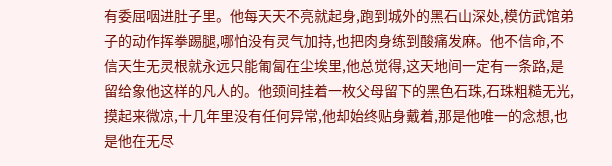有委屈咽进肚子里。他每天天不亮就起身,跑到城外的黑石山深处,模仿武馆弟子的动作挥拳踢腿,哪怕没有灵气加持,也把肉身练到酸痛发麻。他不信命,不信天生无灵根就永远只能匍匐在尘埃里,他总觉得,这天地间一定有一条路,是留给象他这样的凡人的。他颈间挂着一枚父母留下的黑色石珠,石珠粗糙无光,摸起来微凉,十几年里没有任何异常,他却始终贴身戴着,那是他唯一的念想,也是他在无尽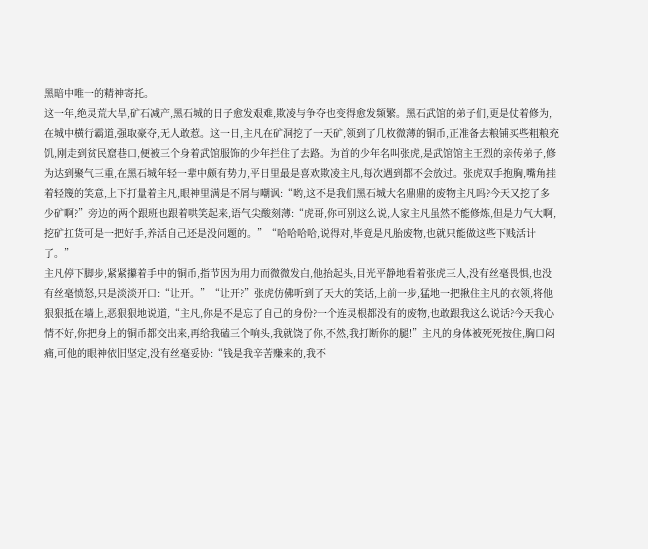黑暗中唯一的精神寄托。
这一年,绝灵荒大旱,矿石减产,黑石城的日子愈发艰难,欺凌与争夺也变得愈发频繁。黑石武馆的弟子们,更是仗着修为,在城中横行霸道,强取豪夺,无人敢惹。这一日,主凡在矿洞挖了一天矿,领到了几枚微薄的铜币,正准备去粮铺买些粗粮充饥,刚走到贫民窟巷口,便被三个身着武馆服饰的少年拦住了去路。为首的少年名叫张虎,是武馆馆主王烈的亲传弟子,修为达到聚气三重,在黑石城年轻一辈中颇有势力,平日里最是喜欢欺凌主凡,每次遇到都不会放过。张虎双手抱胸,嘴角挂着轻篾的笑意,上下打量着主凡,眼神里满是不屑与嘲讽:“哟,这不是我们黑石城大名鼎鼎的废物主凡吗?今天又挖了多少矿啊?”旁边的两个跟班也跟着哄笑起来,语气尖酸刻薄:“虎哥,你可别这么说,人家主凡虽然不能修炼,但是力气大啊,挖矿扛货可是一把好手,养活自己还是没问题的。”“哈哈哈哈,说得对,毕竟是凡胎废物,也就只能做这些下贱活计了。”
主凡停下脚步,紧紧攥着手中的铜币,指节因为用力而微微发白,他抬起头,目光平静地看着张虎三人,没有丝毫畏惧,也没有丝毫愤怒,只是淡淡开口:“让开。”“让开?”张虎仿佛听到了天大的笑话,上前一步,猛地一把揪住主凡的衣领,将他狠狠抵在墙上,恶狠狠地说道,“主凡,你是不是忘了自己的身份?一个连灵根都没有的废物,也敢跟我这么说话?今天我心情不好,你把身上的铜币都交出来,再给我磕三个响头,我就饶了你,不然,我打断你的腿!”主凡的身体被死死按住,胸口闷痛,可他的眼神依旧坚定,没有丝毫妥协:“钱是我辛苦赚来的,我不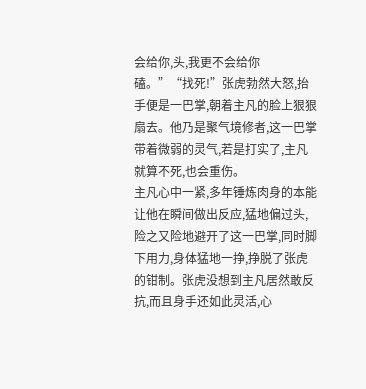会给你,头,我更不会给你磕。”“找死!”张虎勃然大怒,抬手便是一巴掌,朝着主凡的脸上狠狠扇去。他乃是聚气境修者,这一巴掌带着微弱的灵气,若是打实了,主凡就算不死,也会重伤。
主凡心中一紧,多年锤炼肉身的本能让他在瞬间做出反应,猛地偏过头,险之又险地避开了这一巴掌,同时脚下用力,身体猛地一挣,挣脱了张虎的钳制。张虎没想到主凡居然敢反抗,而且身手还如此灵活,心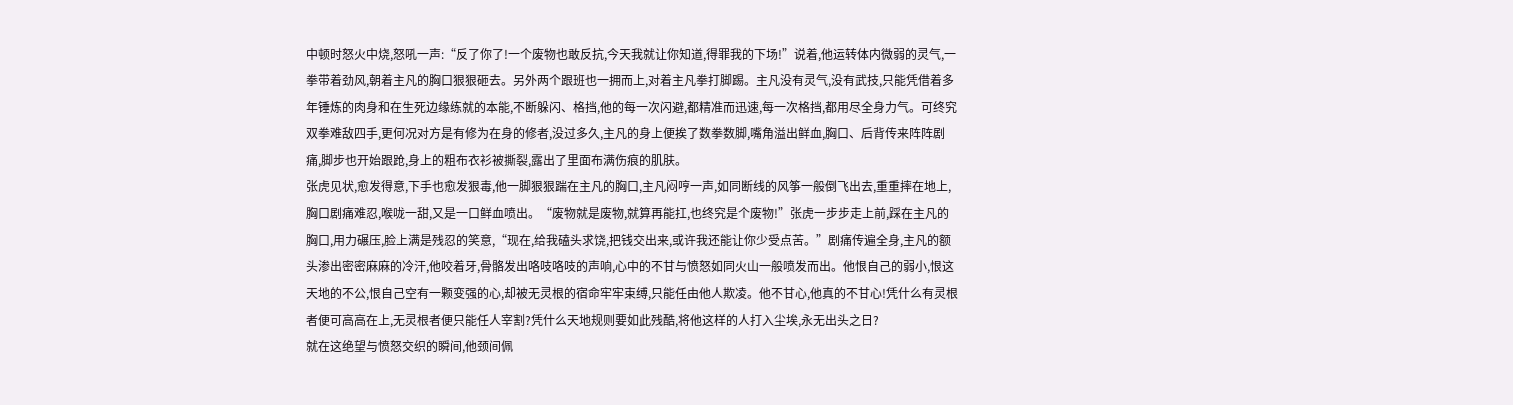中顿时怒火中烧,怒吼一声:“反了你了!一个废物也敢反抗,今天我就让你知道,得罪我的下场!”说着,他运转体内微弱的灵气,一拳带着劲风,朝着主凡的胸口狠狠砸去。另外两个跟班也一拥而上,对着主凡拳打脚踢。主凡没有灵气,没有武技,只能凭借着多年锤炼的肉身和在生死边缘练就的本能,不断躲闪、格挡,他的每一次闪避,都精准而迅速,每一次格挡,都用尽全身力气。可终究双拳难敌四手,更何况对方是有修为在身的修者,没过多久,主凡的身上便挨了数拳数脚,嘴角溢出鲜血,胸口、后背传来阵阵剧痛,脚步也开始跟跄,身上的粗布衣衫被撕裂,露出了里面布满伤痕的肌肤。
张虎见状,愈发得意,下手也愈发狠毒,他一脚狠狠踹在主凡的胸口,主凡闷哼一声,如同断线的风筝一般倒飞出去,重重摔在地上,胸口剧痛难忍,喉咙一甜,又是一口鲜血喷出。“废物就是废物,就算再能扛,也终究是个废物!”张虎一步步走上前,踩在主凡的胸口,用力碾压,脸上满是残忍的笑意,“现在,给我磕头求饶,把钱交出来,或许我还能让你少受点苦。”剧痛传遍全身,主凡的额头渗出密密麻麻的冷汗,他咬着牙,骨骼发出咯吱咯吱的声响,心中的不甘与愤怒如同火山一般喷发而出。他恨自己的弱小,恨这天地的不公,恨自己空有一颗变强的心,却被无灵根的宿命牢牢束缚,只能任由他人欺凌。他不甘心,他真的不甘心!凭什么有灵根者便可高高在上,无灵根者便只能任人宰割?凭什么天地规则要如此残酷,将他这样的人打入尘埃,永无出头之日?
就在这绝望与愤怒交织的瞬间,他颈间佩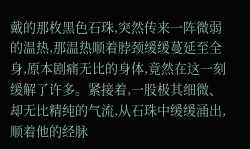戴的那枚黑色石珠,突然传来一阵微弱的温热,那温热顺着脖颈缓缓蔓延至全身,原本剧痛无比的身体,竟然在这一刻缓解了许多。紧接着,一股极其细微、却无比精纯的气流,从石珠中缓缓涌出,顺着他的经脉